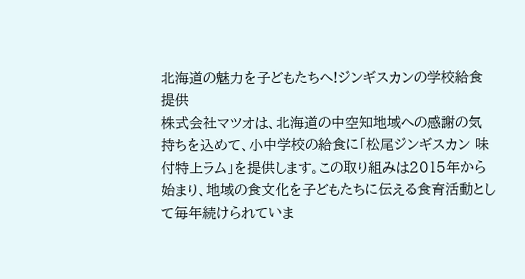北海道の魅力を子どもたちへ!ジンギスカンの学校給食提供
株式会社マツオは、北海道の中空知地域への感謝の気持ちを込めて、小中学校の給食に「松尾ジンギスカン 味付特上ラム」を提供します。この取り組みは2015年から始まり、地域の食文化を子どもたちに伝える食育活動として毎年続けられていま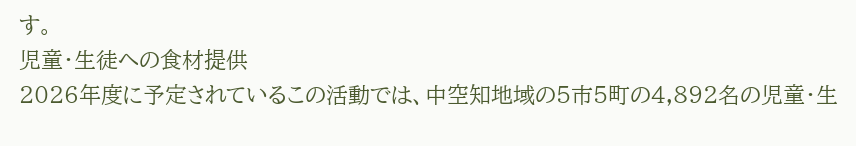す。
児童・生徒への食材提供
2026年度に予定されているこの活動では、中空知地域の5市5町の4,892名の児童・生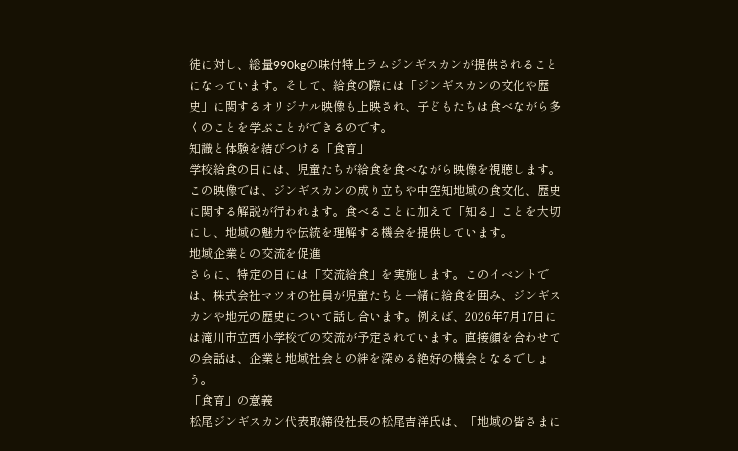徒に対し、総量990kgの味付特上ラムジンギスカンが提供されることになっています。そして、給食の際には「ジンギスカンの文化や歴史」に関するオリジナル映像も上映され、子どもたちは食べながら多くのことを学ぶことができるのです。
知識と体験を結びつける「食育」
学校給食の日には、児童たちが給食を食べながら映像を視聴します。この映像では、ジンギスカンの成り立ちや中空知地域の食文化、歴史に関する解説が行われます。食べることに加えて「知る」ことを大切にし、地域の魅力や伝統を理解する機会を提供しています。
地域企業との交流を促進
さらに、特定の日には「交流給食」を実施します。このイベントでは、株式会社マツオの社員が児童たちと一緒に給食を囲み、ジンギスカンや地元の歴史について話し合います。例えば、2026年7月17日には滝川市立西小学校での交流が予定されています。直接顔を合わせての会話は、企業と地域社会との絆を深める絶好の機会となるでしょう。
「食育」の意義
松尾ジンギスカン代表取締役社長の松尾吉洋氏は、「地域の皆さまに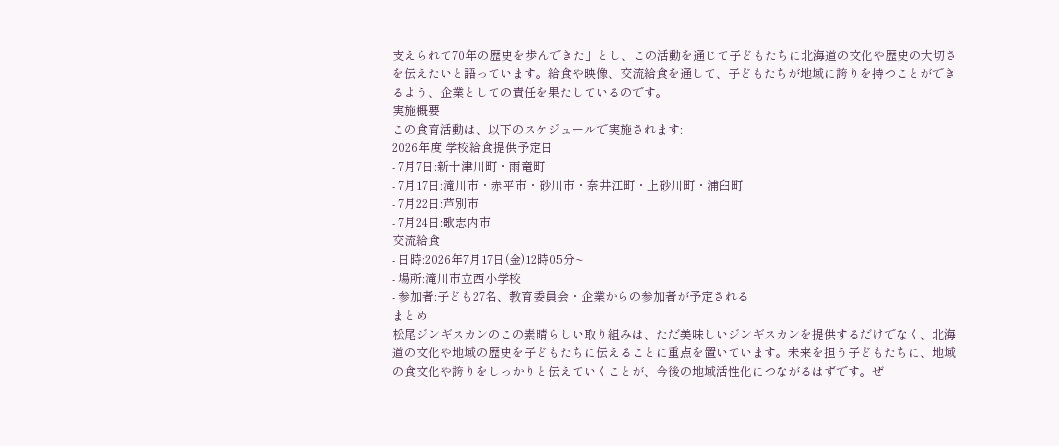支えられて70年の歴史を歩んできた」とし、この活動を通じて子どもたちに北海道の文化や歴史の大切さを伝えたいと語っています。給食や映像、交流給食を通して、子どもたちが地域に誇りを持つことができるよう、企業としての責任を果たしているのです。
実施概要
この食育活動は、以下のスケジュールで実施されます:
2026年度 学校給食提供予定日
- 7月7日:新十津川町・雨竜町
- 7月17日:滝川市・赤平市・砂川市・奈井江町・上砂川町・浦臼町
- 7月22日:芦別市
- 7月24日:歌志内市
交流給食
- 日時:2026年7月17日(金)12時05分~
- 場所:滝川市立西小学校
- 参加者:子ども27名、教育委員会・企業からの参加者が予定される
まとめ
松尾ジンギスカンのこの素晴らしい取り組みは、ただ美味しいジンギスカンを提供するだけでなく、北海道の文化や地域の歴史を子どもたちに伝えることに重点を置いています。未来を担う子どもたちに、地域の食文化や誇りをしっかりと伝えていくことが、今後の地域活性化につながるはずです。ぜ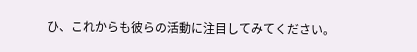ひ、これからも彼らの活動に注目してみてください。